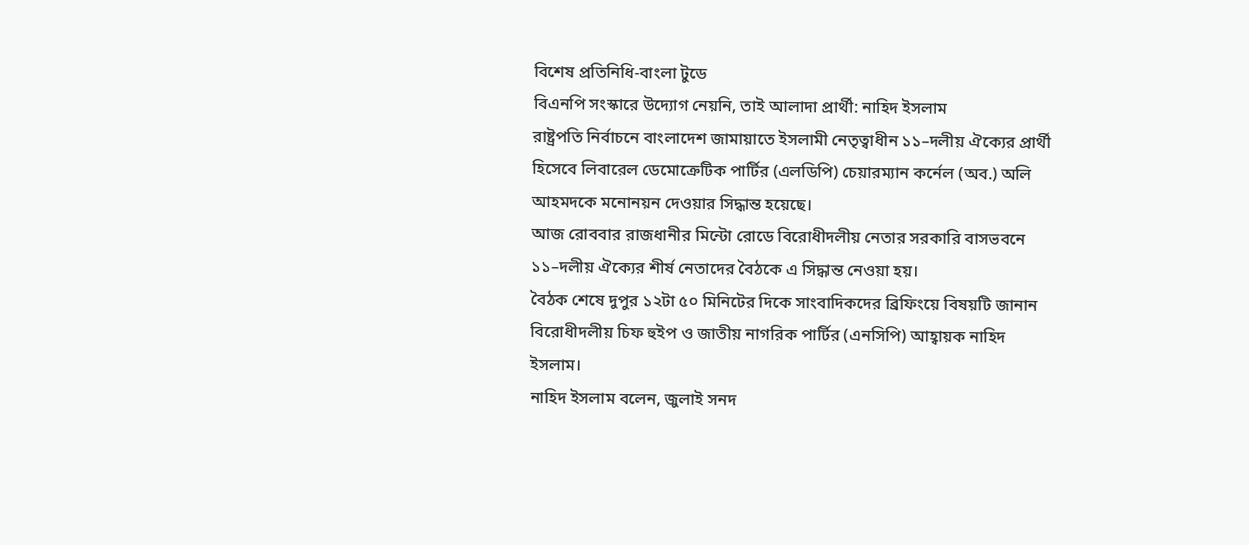বিশেষ প্রতিনিধি-বাংলা টুডে
বিএনপি সংস্কারে উদ্যোগ নেয়নি, তাই আলাদা প্রার্থী: নাহিদ ইসলাম
রাষ্ট্রপতি নির্বাচনে বাংলাদেশ জামায়াতে ইসলামী নেতৃত্বাধীন ১১–দলীয় ঐক্যের প্রার্থী হিসেবে লিবারেল ডেমোক্রেটিক পার্টির (এলডিপি) চেয়ারম্যান কর্নেল (অব.) অলি আহমদকে মনোনয়ন দেওয়ার সিদ্ধান্ত হয়েছে।
আজ রোববার রাজধানীর মিন্টো রোডে বিরোধীদলীয় নেতার সরকারি বাসভবনে ১১–দলীয় ঐক্যের শীর্ষ নেতাদের বৈঠকে এ সিদ্ধান্ত নেওয়া হয়।
বৈঠক শেষে দুপুর ১২টা ৫০ মিনিটের দিকে সাংবাদিকদের ব্রিফিংয়ে বিষয়টি জানান বিরোধীদলীয় চিফ হুইপ ও জাতীয় নাগরিক পার্টির (এনসিপি) আহ্বায়ক নাহিদ ইসলাম।
নাহিদ ইসলাম বলেন, জুলাই সনদ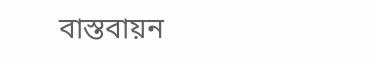বাস্তবায়ন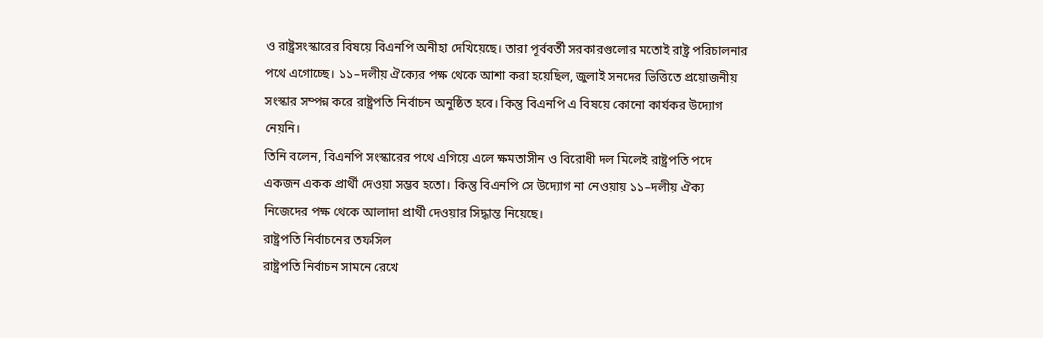ও রাষ্ট্রসংস্কারের বিষয়ে বিএনপি অনীহা দেখিয়েছে। তারা পূর্ববর্তী সরকারগুলোর মতোই রাষ্ট্র পরিচালনার পথে এগোচ্ছে। ১১–দলীয় ঐক্যের পক্ষ থেকে আশা করা হয়েছিল, জুলাই সনদের ভিত্তিতে প্রয়োজনীয় সংস্কার সম্পন্ন করে রাষ্ট্রপতি নির্বাচন অনুষ্ঠিত হবে। কিন্তু বিএনপি এ বিষয়ে কোনো কার্যকর উদ্যোগ নেয়নি।
তিনি বলেন, বিএনপি সংস্কারের পথে এগিয়ে এলে ক্ষমতাসীন ও বিরোধী দল মিলেই রাষ্ট্রপতি পদে একজন একক প্রার্থী দেওয়া সম্ভব হতো। কিন্তু বিএনপি সে উদ্যোগ না নেওয়ায় ১১–দলীয় ঐক্য নিজেদের পক্ষ থেকে আলাদা প্রার্থী দেওয়ার সিদ্ধান্ত নিয়েছে।
রাষ্ট্রপতি নির্বাচনের তফসিল
রাষ্ট্রপতি নির্বাচন সামনে রেখে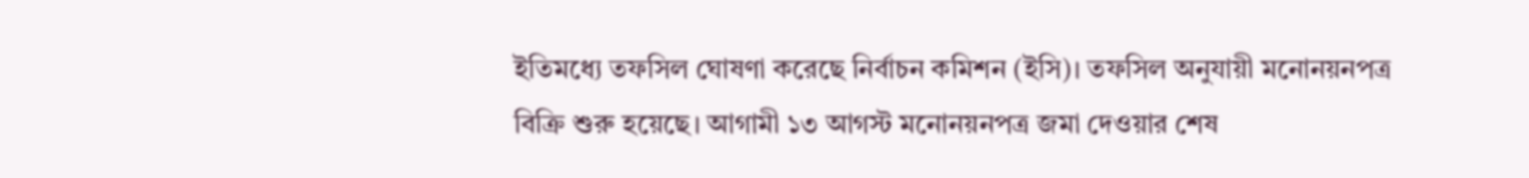ইতিমধ্যে তফসিল ঘোষণা করেছে নির্বাচন কমিশন (ইসি)। তফসিল অনুযায়ী মনোনয়নপত্র বিক্রি শুরু হয়েছে। আগামী ১৩ আগস্ট মনোনয়নপত্র জমা দেওয়ার শেষ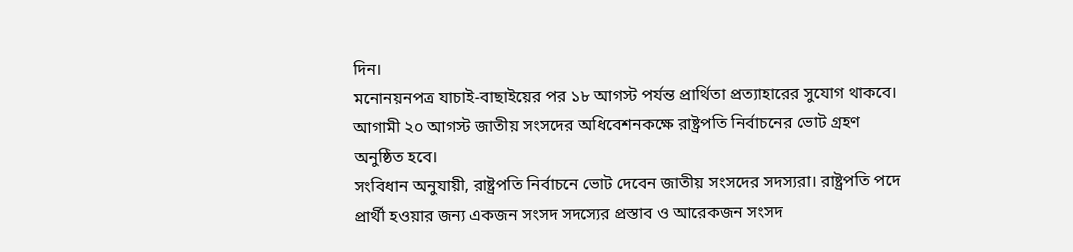দিন।
মনোনয়নপত্র যাচাই-বাছাইয়ের পর ১৮ আগস্ট পর্যন্ত প্রার্থিতা প্রত্যাহারের সুযোগ থাকবে। আগামী ২০ আগস্ট জাতীয় সংসদের অধিবেশনকক্ষে রাষ্ট্রপতি নির্বাচনের ভোট গ্রহণ অনুষ্ঠিত হবে।
সংবিধান অনুযায়ী, রাষ্ট্রপতি নির্বাচনে ভোট দেবেন জাতীয় সংসদের সদস্যরা। রাষ্ট্রপতি পদে প্রার্থী হওয়ার জন্য একজন সংসদ সদস্যের প্রস্তাব ও আরেকজন সংসদ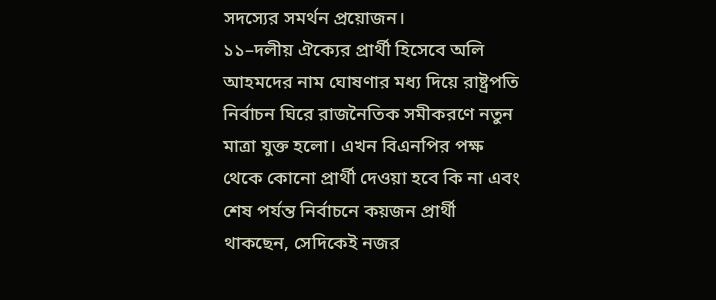সদস্যের সমর্থন প্রয়োজন।
১১–দলীয় ঐক্যের প্রার্থী হিসেবে অলি আহমদের নাম ঘোষণার মধ্য দিয়ে রাষ্ট্রপতি নির্বাচন ঘিরে রাজনৈতিক সমীকরণে নতুন মাত্রা যুক্ত হলো। এখন বিএনপির পক্ষ থেকে কোনো প্রার্থী দেওয়া হবে কি না এবং শেষ পর্যন্ত নির্বাচনে কয়জন প্রার্থী থাকছেন, সেদিকেই নজর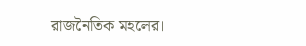রাজনৈতিক মহলের।